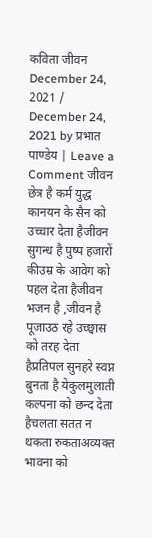कविता जीवन December 24, 2021 / December 24, 2021 by प्रभात पाण्डेय | Leave a Comment जीवन छेत्र है कर्म युद्ध कानयन के सैन को उच्चार देता हैजीवन सुगन्ध है पुष्प हजारों कीउम्र के आवेग को पहल देता हैजीवन भजन है ,जीवन है पूजाउठ रहे उच्छ्वास को तरह देता हैप्रतिपल सुनहरे स्वप्न बुनता है येकुलमुलाती कल्पना को छन्द देता हैचलता सतत न थकता रुकताअव्यक्त भावना को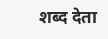शब्द देता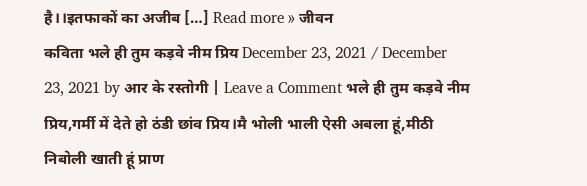है।।इतफाकों का अजीब […] Read more » जीवन
कविता भले ही तुम कड़वे नीम प्रिय December 23, 2021 / December 23, 2021 by आर के रस्तोगी | Leave a Comment भले ही तुम कड़वे नीम प्रिय,गर्मी में देते हो ठंडी छांव प्रिय।मै भोली भाली ऐसी अबला हूं,मीठी निबोली खाती हूं प्राण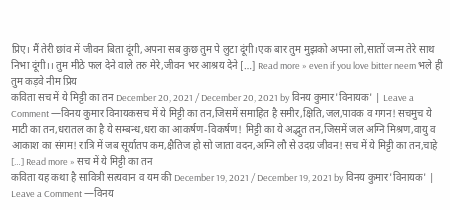प्रिए। मैं तेरी छांव में जीवन बिता दूंगी,अपना सब कुछ तुम पे लुटा दूंगी।एक बार तुम मुझको अपना लो,सातों जन्म तेरे साथ निभा दूंगी।। तुम मीठे फल देने वाले तरु मेरे,जीवन भर आश्रय देने […] Read more » even if you love bitter neem भले ही तुम कड़वे नीम प्रिय
कविता सच में ये मिट्टी का तन December 20, 2021 / December 20, 2021 by विनय कुमार'विनायक' | Leave a Comment —विनय कुमार विनायकसच में ये मिट्टी का तन,जिसमें समाहित है समीर,क्षिति,जल,पावक व गगन! सचमुच ये माटी का तन,धरातल का है ये सम्बन्ध,धरा का आकर्षण-विकर्षण! मिट्टी का ये अद्भुत तन,जिसमें जल अग्नि मिश्रण,वायु व आकाश का संगम! रात्रि में जब सूर्यातप कम,क्षैतिज हो सो जाता वदन,अग्नि लौ से उदग्र जीवन! सच में ये मिट्टी का तन,चाहे […] Read more » सच में ये मिट्टी का तन
कविता यह कथा है सावित्री सत्यवान व यम की December 19, 2021 / December 19, 2021 by विनय कुमार'विनायक' | Leave a Comment —विनय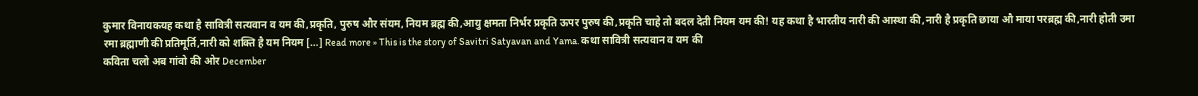कुमार विनायकयह कथा है सावित्री सत्यवान व यम की,प्रकृति, पुरुष और संयम, नियम ब्रह्म की,आयु क्षमता निर्भर प्रकृति ऊपर पुरुष की,प्रकृति चाहे तो बदल देती नियम यम की! यह कथा है भारतीय नारी की आस्था की,नारी है प्रकृति छाया औ माया परब्रह्म की,नारी होती उमा रमा ब्रह्माणी की प्रतिमूर्ति,नारी को शक्ति है यम नियम […] Read more » This is the story of Savitri Satyavan and Yama. कथा सावित्री सत्यवान व यम की
कविता चलो अब गांवो की ओर December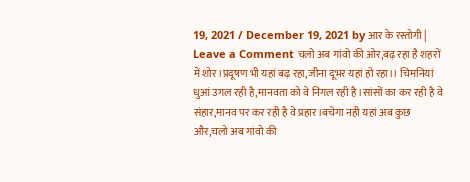19, 2021 / December 19, 2021 by आर के रस्तोगी | Leave a Comment चलो अब गांवो की ओर,बढ़ रहा है शहरों में शोर।प्रदूषण भी यहां बढ़ रहा,जीना दूभर यहां हो रहा।। चिमनियां धुआं उगल रही है,मानवता को वे निगल रही है।सांसों का कर रही है वे संहार,मानव पर कर रही है वे प्रहार।बचेगा नही यहां अब कुछ और,चलो अब गांवो की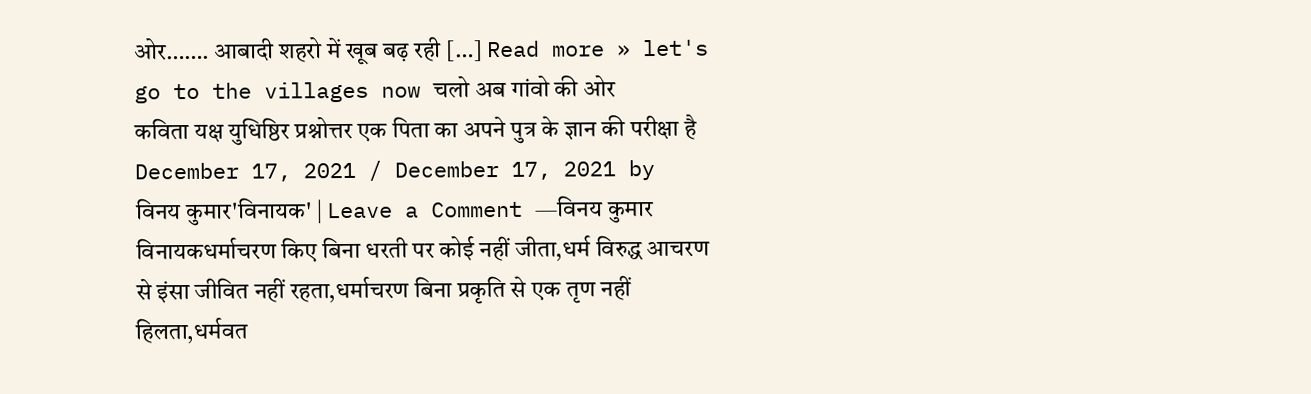ओर……. आबादी शहरो में खूब बढ़ रही […] Read more » let's go to the villages now चलो अब गांवो की ओर
कविता यक्ष युधिष्ठिर प्रश्नोत्तर एक पिता का अपने पुत्र के ज्ञान की परीक्षा है December 17, 2021 / December 17, 2021 by विनय कुमार'विनायक' | Leave a Comment —विनय कुमार विनायकधर्माचरण किए बिना धरती पर कोई नहीं जीता,धर्म विरुद्ध आचरण से इंसा जीवित नहीं रहता,धर्माचरण बिना प्रकृति से एक तृण नहीं हिलता,धर्मवत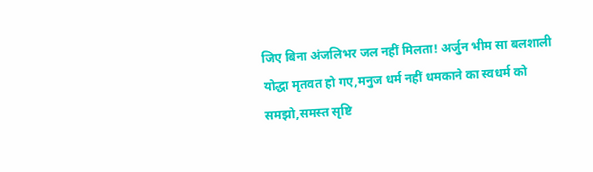जिए बिना अंजलिभर जल नहीं मिलता! अर्जुन भीम सा बलशाली योद्धा मृतवत हो गए,मनुज धर्म नहीं धमकाने का स्वधर्म को समझो,समस्त सृष्टि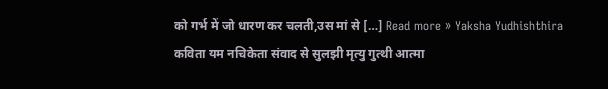को गर्भ में जो धारण कर चलती,उस मां से […] Read more » Yaksha Yudhishthira
कविता यम नचिकेता संवाद से सुलझी मृत्यु गुत्थी आत्मा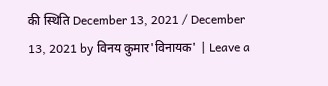की स्थिति December 13, 2021 / December 13, 2021 by विनय कुमार'विनायक' | Leave a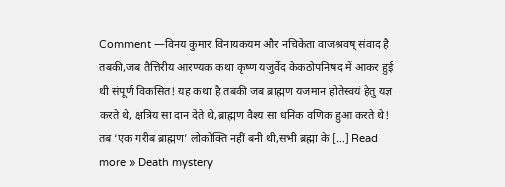Comment —विनय कुमार विनायकयम और नचिकेता वाजश्रवष् संवाद है तबकी,जब तैत्तिरीय आरण्यक कथा कृष्ण यजुर्वेद केकठोपनिषद में आकर हुई थी संपूर्ण विकसित! यह कथा है तबकी जब ब्राह्मण यजमान होतेस्वयं हेतु यज्ञ करते थे, क्षत्रिय सा दान देते थे,ब्राह्मण वैश्य सा धनिक वणिक हुआ करते थे! तब ‘एक गरीब ब्राह्मण’ लोकोक्ति नहीं बनी थी,सभी ब्रह्मा के […] Read more » Death mystery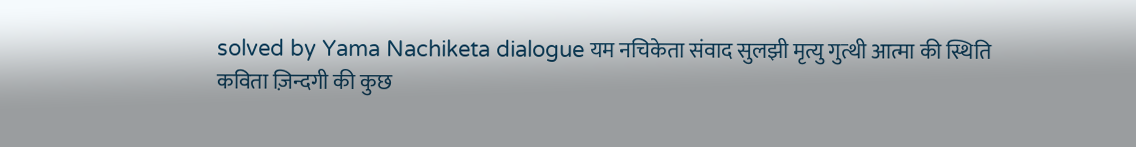solved by Yama Nachiketa dialogue यम नचिकेता संवाद सुलझी मृत्यु गुत्थी आत्मा की स्थिति
कविता ज़िन्दगी की कुछ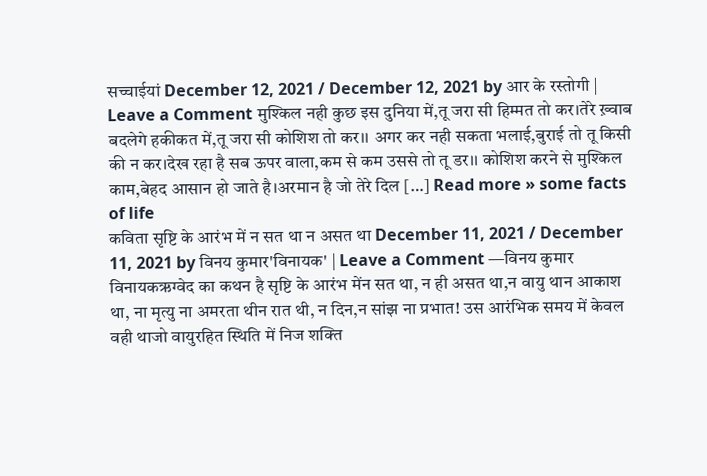सच्चाईयां December 12, 2021 / December 12, 2021 by आर के रस्तोगी | Leave a Comment मुश्किल नही कुछ इस दुनिया में,तू जरा सी हिम्मत तो कर।तेरे ख़्वाब बदलेगे हकीकत में,तू जरा सी कोशिश तो कर।। अगर कर नही सकता भलाई,बुराई तो तू किसी की न कर।देख रहा है सब ऊपर वाला,कम से कम उससे तो तू डर।। कोशिश करने से मुश्किल काम,बेहद आसान हो जाते है।अरमान है जो तेरे दिल […] Read more » some facts of life
कविता सृष्टि के आरंभ में न सत था न असत था December 11, 2021 / December 11, 2021 by विनय कुमार'विनायक' | Leave a Comment —विनय कुमार विनायकऋग्वेद का कथन है सृष्टि के आरंभ मेंन सत था, न ही असत था,न वायु थान आकाश था, ना मृत्यु ना अमरता थीन रात थी, न दिन,न सांझ ना प्रभात! उस आरंभिक समय में केवल वही थाजो वायुरहित स्थिति में निज शक्ति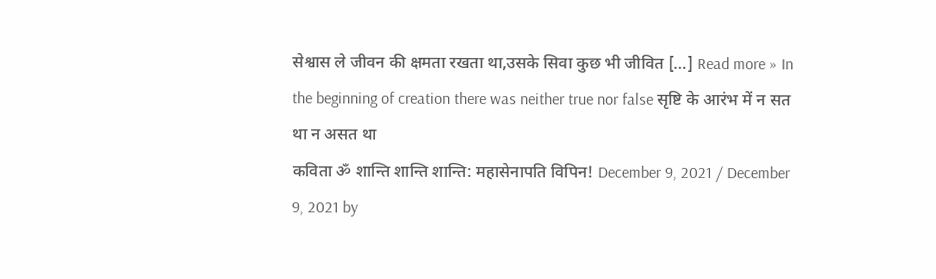सेश्वास ले जीवन की क्षमता रखता था,उसके सिवा कुछ भी जीवित […] Read more » In the beginning of creation there was neither true nor false सृष्टि के आरंभ में न सत था न असत था
कविता ॐ शान्ति शान्ति शान्ति: महासेनापति विपिन! December 9, 2021 / December 9, 2021 by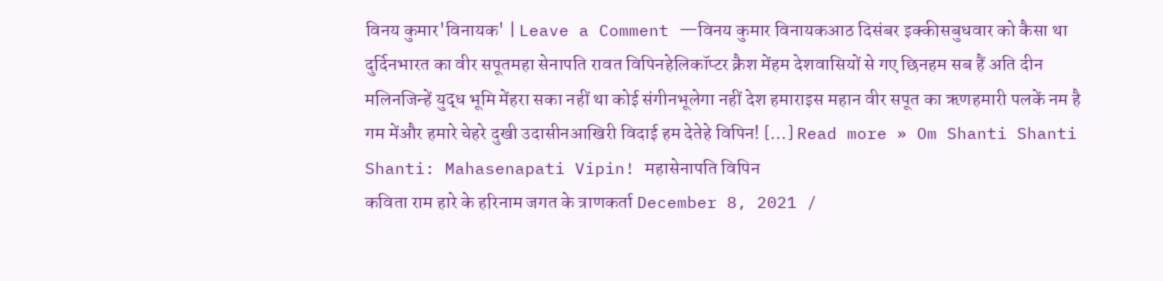विनय कुमार'विनायक' | Leave a Comment —विनय कुमार विनायकआठ दिसंबर इक्कीसबुधवार को कैसा था दुर्दिनभारत का वीर सपूतमहा सेनापति रावत विपिनहेलिकॉप्टर क्रैश मेंहम देशवासियों से गए छिनहम सब हैं अति दीन मलिनजिन्हें युद्ध भूमि मेंहरा सका नहीं था कोई संगीनभूलेगा नहीं देश हमाराइस महान वीर सपूत का ऋणहमारी पलकें नम है गम मेंऔर हमारे चेहरे दुखी उदासीनआखिरी विदाई हम देतेहे विपिन! […] Read more » Om Shanti Shanti Shanti: Mahasenapati Vipin! महासेनापति विपिन
कविता राम हारे के हरिनाम जगत के त्राणकर्ता December 8, 2021 /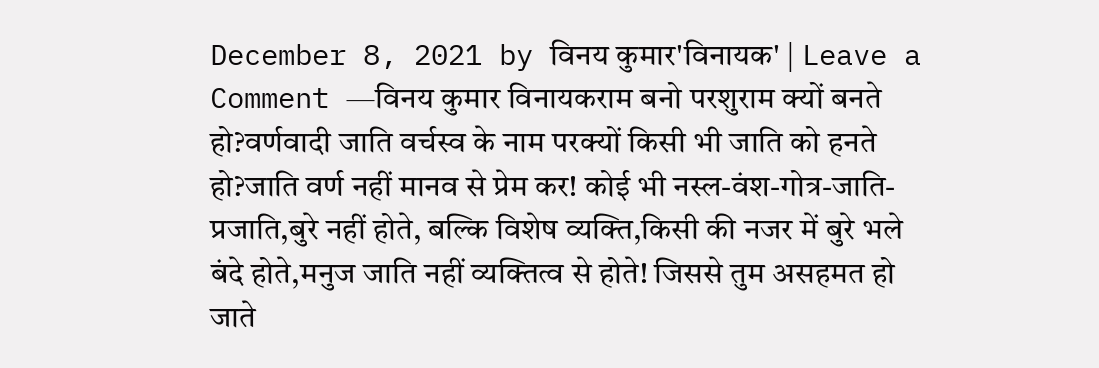December 8, 2021 by विनय कुमार'विनायक' | Leave a Comment —विनय कुमार विनायकराम बनो परशुराम क्यों बनते हो?वर्णवादी जाति वर्चस्व के नाम परक्यों किसी भी जाति को हनते हो?जाति वर्ण नहीं मानव से प्रेम कर! कोई भी नस्ल-वंश-गोत्र-जाति-प्रजाति,बुरे नहीं होते, बल्कि विशेष व्यक्ति,किसी की नजर में बुरे भले बंदे होते,मनुज जाति नहीं व्यक्तित्व से होते! जिससे तुम असहमत हो जाते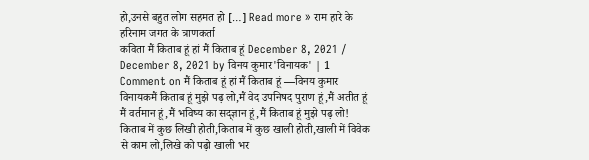हो,उनसे बहुत लोग सहमत हो […] Read more » राम हारे के हरिनाम जगत के त्राणकर्ता
कविता मैं किताब हूं हां मैं किताब हूं December 8, 2021 / December 8, 2021 by विनय कुमार'विनायक' | 1 Comment on मैं किताब हूं हां मैं किताब हूं —विनय कुमार विनायकमैं किताब हूं मुझे पढ़ लो,मैं वेद उपनिषद पुराण हूं,मैं अतीत हूं मैं वर्तमान हूं,मैं भविष्य का सद्ज्ञान हूं,मैं किताब हूं मुझे पढ़ लो! किताब में कुछ लिखी होती,किताब में कुछ खाली होती,खाली में विवेक से काम लो,लिखे को पढ़ो खाली भर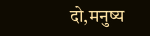दो,मनुष्य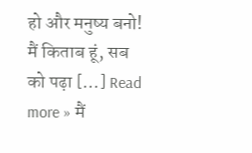हो और मनुष्य बनो! मैं किताब हूं, सब को पढ़ा […] Read more » मैं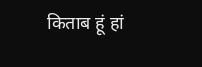किताब हूं हां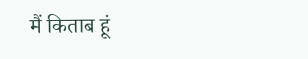मैं किताब हूं